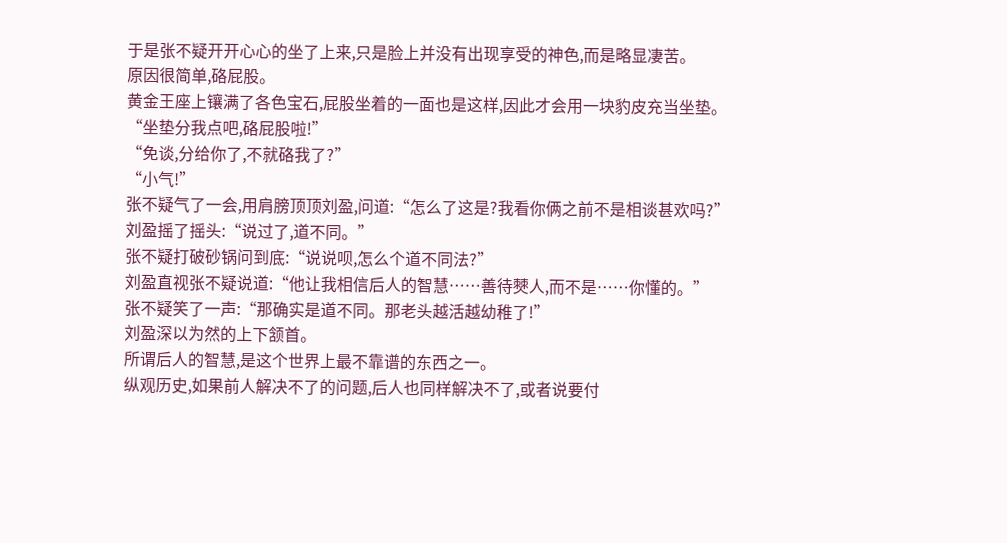于是张不疑开开心心的坐了上来,只是脸上并没有出现享受的神色,而是略显凄苦。
原因很简单,硌屁股。
黄金王座上镶满了各色宝石,屁股坐着的一面也是这样,因此才会用一块豹皮充当坐垫。
“坐垫分我点吧,硌屁股啦!”
“免谈,分给你了,不就硌我了?”
“小气!”
张不疑气了一会,用肩膀顶顶刘盈,问道:“怎么了这是?我看你俩之前不是相谈甚欢吗?”
刘盈摇了摇头:“说过了,道不同。”
张不疑打破砂锅问到底:“说说呗,怎么个道不同法?”
刘盈直视张不疑说道:“他让我相信后人的智慧……善待僰人,而不是……你懂的。”
张不疑笑了一声:“那确实是道不同。那老头越活越幼稚了!”
刘盈深以为然的上下颔首。
所谓后人的智慧,是这个世界上最不靠谱的东西之一。
纵观历史,如果前人解决不了的问题,后人也同样解决不了,或者说要付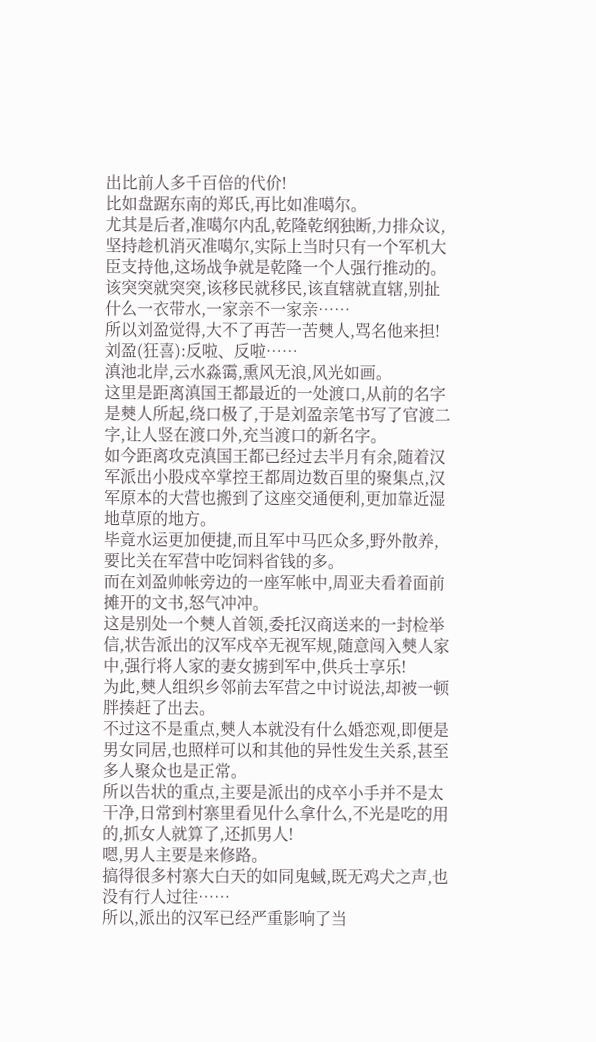出比前人多千百倍的代价!
比如盘踞东南的郑氏,再比如准噶尔。
尤其是后者,准噶尔内乱,乾隆乾纲独断,力排众议,坚持趁机消灭准噶尔,实际上当时只有一个军机大臣支持他,这场战争就是乾隆一个人强行推动的。
该突突就突突,该移民就移民,该直辖就直辖,别扯什么一衣带水,一家亲不一家亲……
所以刘盈觉得,大不了再苦一苦僰人,骂名他来担!
刘盈(狂喜):反啦、反啦……
滇池北岸,云水淼霭,熏风无浪,风光如画。
这里是距离滇国王都最近的一处渡口,从前的名字是僰人所起,绕口极了,于是刘盈亲笔书写了官渡二字,让人竖在渡口外,充当渡口的新名字。
如今距离攻克滇国王都已经过去半月有余,随着汉军派出小股戍卒掌控王都周边数百里的聚集点,汉军原本的大营也搬到了这座交通便利,更加靠近湿地草原的地方。
毕竟水运更加便捷,而且军中马匹众多,野外散养,要比关在军营中吃饲料省钱的多。
而在刘盈帅帐旁边的一座军帐中,周亚夫看着面前摊开的文书,怒气冲冲。
这是别处一个僰人首领,委托汉商送来的一封检举信,状告派出的汉军戍卒无视军规,随意闯入僰人家中,强行将人家的妻女掳到军中,供兵士享乐!
为此,僰人组织乡邻前去军营之中讨说法,却被一顿胖揍赶了出去。
不过这不是重点,僰人本就没有什么婚恋观,即便是男女同居,也照样可以和其他的异性发生关系,甚至多人聚众也是正常。
所以告状的重点,主要是派出的戍卒小手并不是太干净,日常到村寨里看见什么拿什么,不光是吃的用的,抓女人就算了,还抓男人!
嗯,男人主要是来修路。
搞得很多村寨大白天的如同鬼蜮,既无鸡犬之声,也没有行人过往……
所以,派出的汉军已经严重影响了当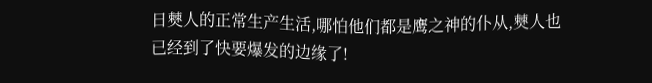日僰人的正常生产生活,哪怕他们都是鹰之神的仆从,僰人也已经到了快要爆发的边缘了!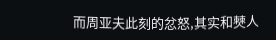而周亚夫此刻的忿怒,其实和僰人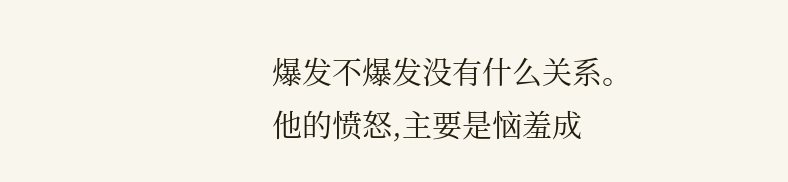爆发不爆发没有什么关系。
他的愤怒,主要是恼羞成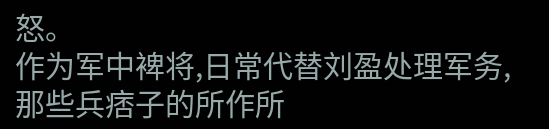怒。
作为军中裨将,日常代替刘盈处理军务,那些兵痞子的所作所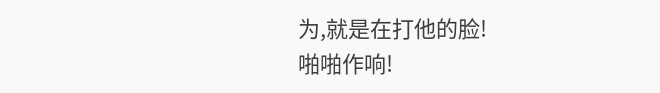为,就是在打他的脸!
啪啪作响!